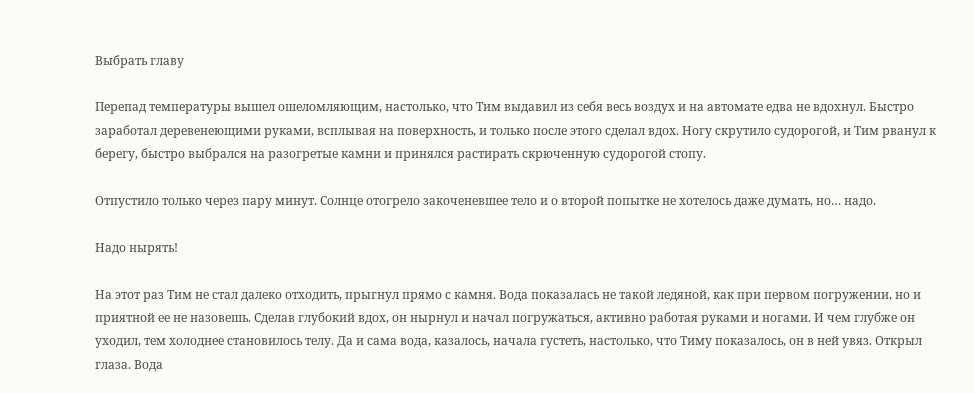Выбрать главу

Перепад температуры вышел ошеломляющим, настолько, что Тим выдавил из себя весь воздух и на автомате едва не вдохнул. Быстро заработал деревенеющими руками, всплывая на поверхность, и только после этого сделал вдох. Ногу скрутило судорогой, и Тим рванул к берегу, быстро выбрался на разогретые камни и принялся растирать скрюченную судорогой стопу.

Отпустило только через пару минут. Солнце отогрело закоченевшее тело и о второй попытке не хотелось даже думать, но… надо.

Надо нырять!

На этот раз Тим не стал далеко отходить, прыгнул прямо с камня. Вода показалась не такой ледяной, как при первом погружении, но и приятной ее не назовешь. Сделав глубокий вдох, он нырнул и начал погружаться, активно работая руками и ногами. И чем глубже он уходил, тем холоднее становилось телу. Да и сама вода, казалось, начала густеть, настолько, что Тиму показалось, он в ней увяз. Открыл глаза. Вода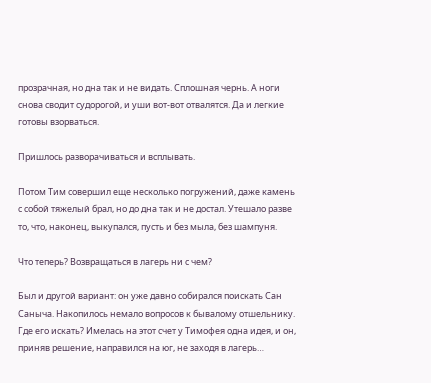прозрачная, но дна так и не видать. Сплошная чернь. А ноги снова сводит судорогой, и уши вот-вот отвалятся. Да и легкие готовы взорваться.

Пришлось разворачиваться и всплывать.

Потом Тим совершил еще несколько погружений, даже камень с собой тяжелый брал, но до дна так и не достал. Утешало разве то, что, наконец, выкупался, пусть и без мыла, без шампуня.

Что теперь? Возвращаться в лагерь ни с чем?

Был и другой вариант: он уже давно собирался поискать Сан Саныча. Накопилось немало вопросов к бывалому отшельнику. Где его искать? Имелась на этот счет у Тимофея одна идея, и он, приняв решение, направился на юг, не заходя в лагерь…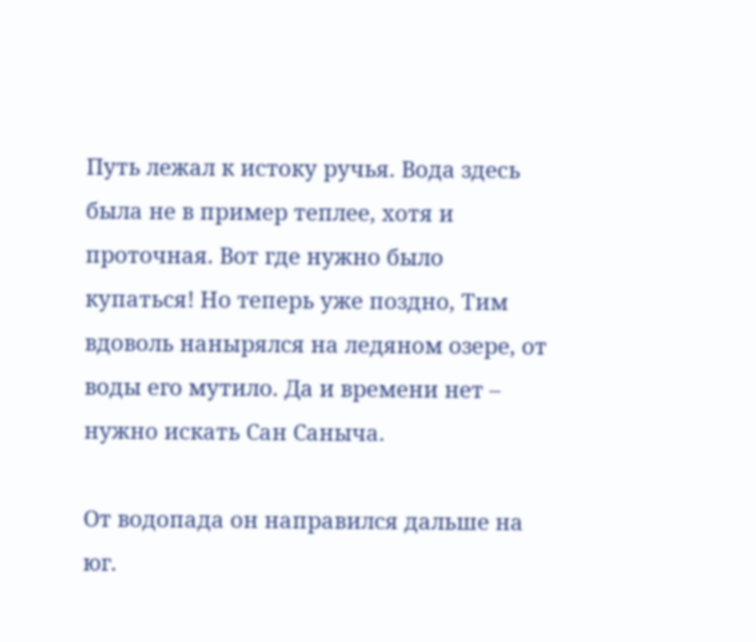Путь лежал к истоку ручья. Вода здесь была не в пример теплее, хотя и проточная. Вот где нужно было купаться! Но теперь уже поздно, Тим вдоволь нанырялся на ледяном озере, от воды его мутило. Да и времени нет – нужно искать Сан Саныча.

От водопада он направился дальше на юг.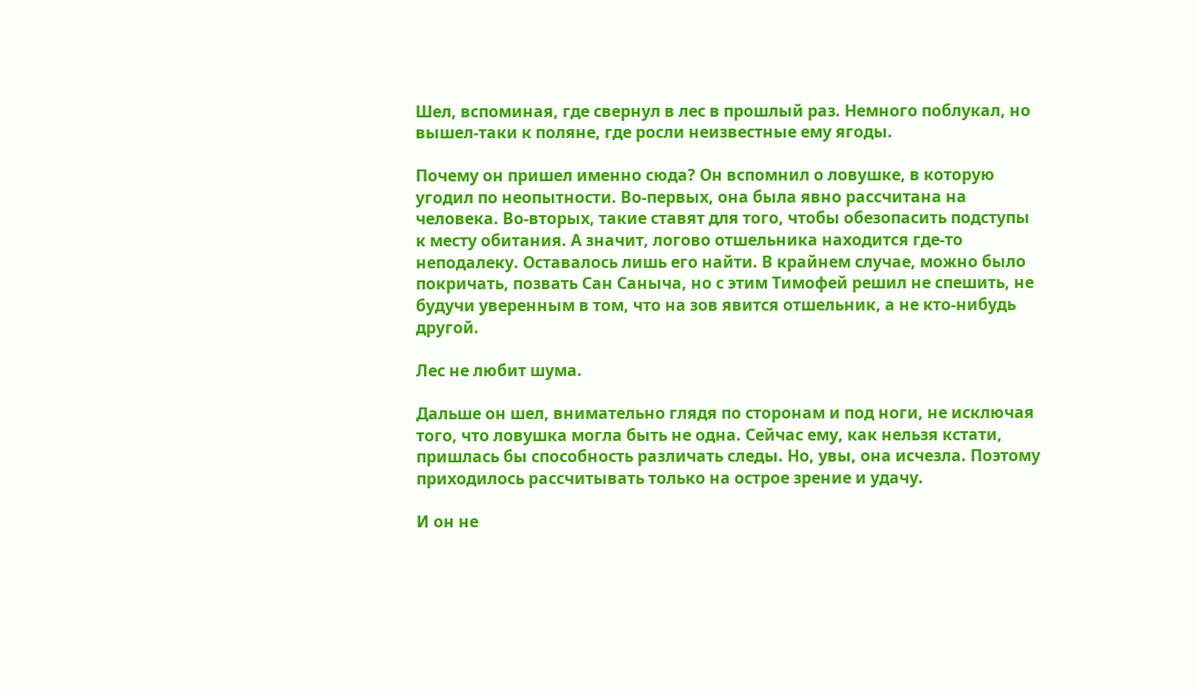Шел, вспоминая, где свернул в лес в прошлый раз. Немного поблукал, но вышел-таки к поляне, где росли неизвестные ему ягоды.

Почему он пришел именно сюда? Он вспомнил о ловушке, в которую угодил по неопытности. Во-первых, она была явно рассчитана на человека. Во-вторых, такие ставят для того, чтобы обезопасить подступы к месту обитания. А значит, логово отшельника находится где-то неподалеку. Оставалось лишь его найти. В крайнем случае, можно было покричать, позвать Сан Саныча, но с этим Тимофей решил не спешить, не будучи уверенным в том, что на зов явится отшельник, а не кто-нибудь другой.

Лес не любит шума.

Дальше он шел, внимательно глядя по сторонам и под ноги, не исключая того, что ловушка могла быть не одна. Сейчас ему, как нельзя кстати, пришлась бы способность различать следы. Но, увы, она исчезла. Поэтому приходилось рассчитывать только на острое зрение и удачу.

И он не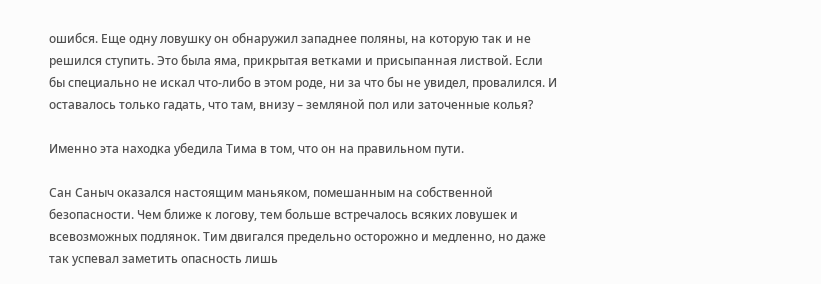ошибся. Еще одну ловушку он обнаружил западнее поляны, на которую так и не решился ступить. Это была яма, прикрытая ветками и присыпанная листвой. Если бы специально не искал что-либо в этом роде, ни за что бы не увидел, провалился. И оставалось только гадать, что там, внизу – земляной пол или заточенные колья?

Именно эта находка убедила Тима в том, что он на правильном пути.

Сан Саныч оказался настоящим маньяком, помешанным на собственной безопасности. Чем ближе к логову, тем больше встречалось всяких ловушек и всевозможных подлянок. Тим двигался предельно осторожно и медленно, но даже так успевал заметить опасность лишь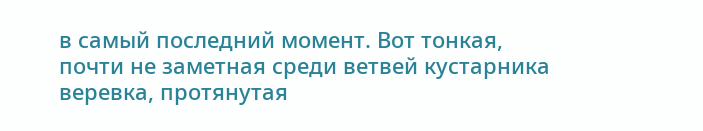в самый последний момент. Вот тонкая, почти не заметная среди ветвей кустарника веревка, протянутая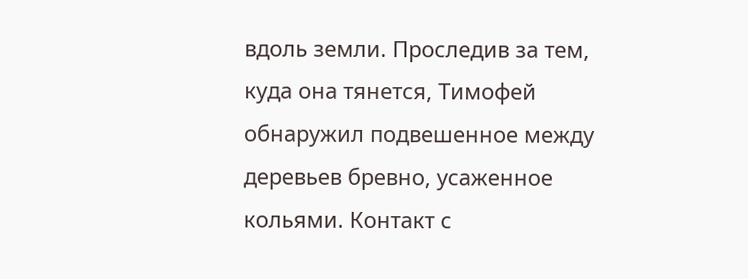вдоль земли. Проследив за тем, куда она тянется, Тимофей обнаружил подвешенное между деревьев бревно, усаженное кольями. Контакт с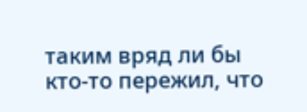таким вряд ли бы кто-то пережил, что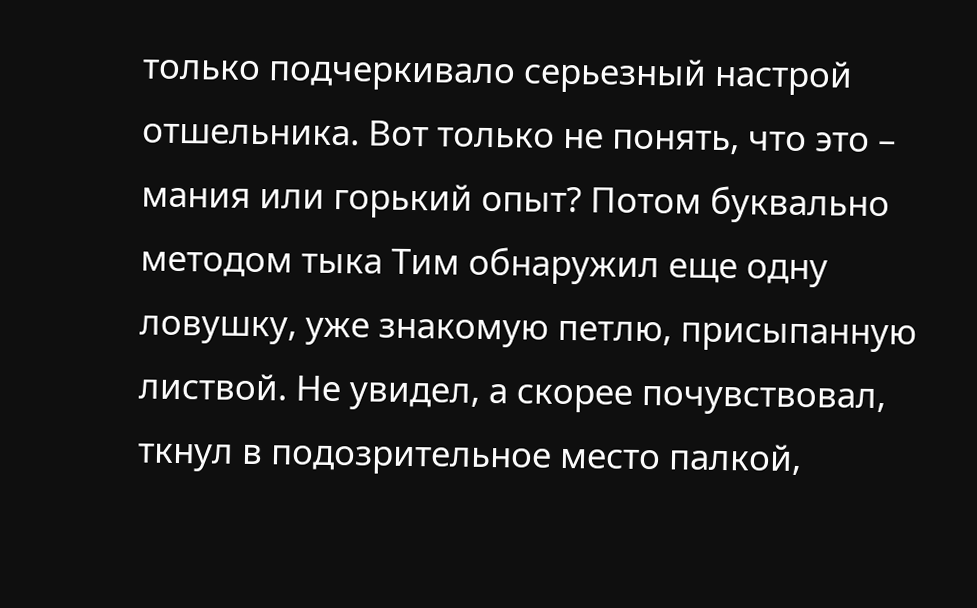только подчеркивало серьезный настрой отшельника. Вот только не понять, что это – мания или горький опыт? Потом буквально методом тыка Тим обнаружил еще одну ловушку, уже знакомую петлю, присыпанную листвой. Не увидел, а скорее почувствовал, ткнул в подозрительное место палкой,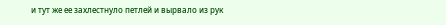и тут же ее захлестнуло петлей и вырвало из рук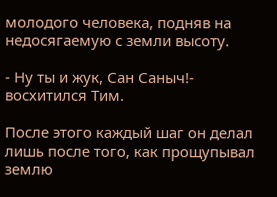молодого человека, подняв на недосягаемую с земли высоту.

- Ну ты и жук, Сан Саныч!- восхитился Тим.

После этого каждый шаг он делал лишь после того, как прощупывал землю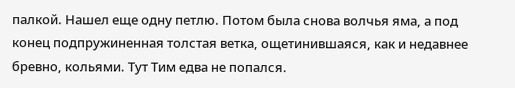палкой. Нашел еще одну петлю. Потом была снова волчья яма, а под конец подпружиненная толстая ветка, ощетинившаяся, как и недавнее бревно, кольями. Тут Тим едва не попался.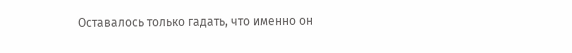Оставалось только гадать, что именно он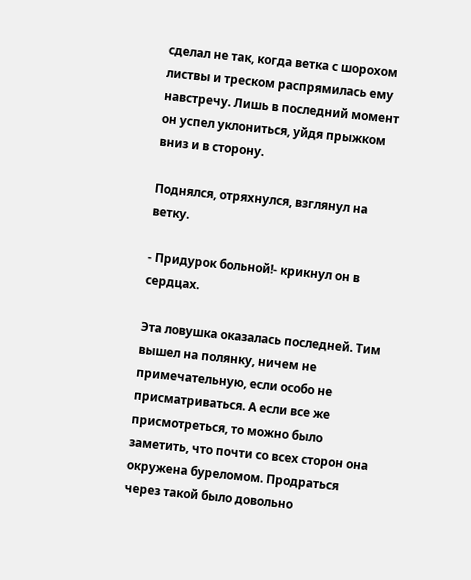сделал не так, когда ветка с шорохом листвы и треском распрямилась ему навстречу. Лишь в последний момент он успел уклониться, уйдя прыжком вниз и в сторону.

Поднялся, отряхнулся, взглянул на ветку.

- Придурок больной!- крикнул он в сердцах.

Эта ловушка оказалась последней. Тим вышел на полянку, ничем не примечательную, если особо не присматриваться. А если все же присмотреться, то можно было заметить, что почти со всех сторон она окружена буреломом. Продраться через такой было довольно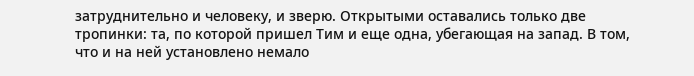затруднительно и человеку, и зверю. Открытыми оставались только две тропинки: та, по которой пришел Тим и еще одна, убегающая на запад. В том, что и на ней установлено немало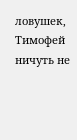ловушек, Тимофей ничуть не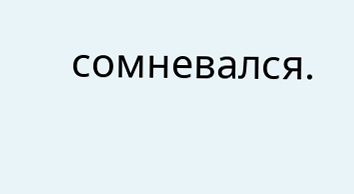сомневался.